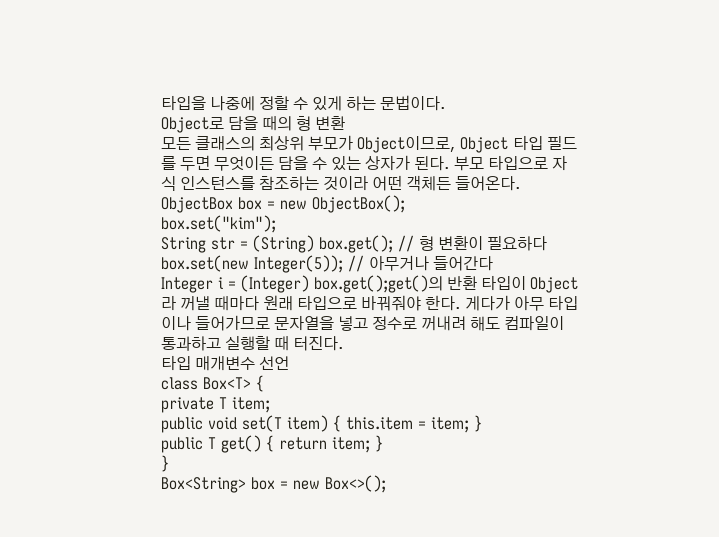타입을 나중에 정할 수 있게 하는 문법이다.
Object로 담을 때의 형 변환
모든 클래스의 최상위 부모가 Object이므로, Object 타입 필드를 두면 무엇이든 담을 수 있는 상자가 된다. 부모 타입으로 자식 인스턴스를 참조하는 것이라 어떤 객체든 들어온다.
ObjectBox box = new ObjectBox();
box.set("kim");
String str = (String) box.get(); // 형 변환이 필요하다
box.set(new Integer(5)); // 아무거나 들어간다
Integer i = (Integer) box.get();get()의 반환 타입이 Object라 꺼낼 때마다 원래 타입으로 바꿔줘야 한다. 게다가 아무 타입이나 들어가므로 문자열을 넣고 정수로 꺼내려 해도 컴파일이 통과하고 실행할 때 터진다.
타입 매개변수 선언
class Box<T> {
private T item;
public void set(T item) { this.item = item; }
public T get() { return item; }
}
Box<String> box = new Box<>();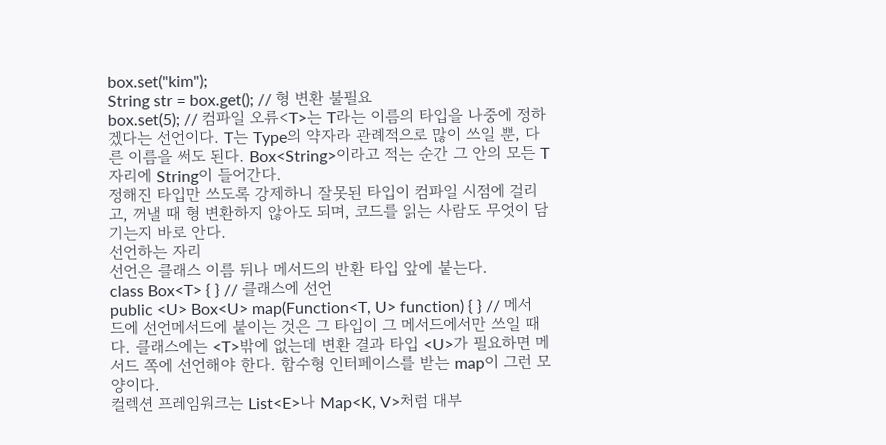box.set("kim");
String str = box.get(); // 형 변환 불필요
box.set(5); // 컴파일 오류<T>는 T라는 이름의 타입을 나중에 정하겠다는 선언이다. T는 Type의 약자라 관례적으로 많이 쓰일 뿐, 다른 이름을 써도 된다. Box<String>이라고 적는 순간 그 안의 모든 T 자리에 String이 들어간다.
정해진 타입만 쓰도록 강제하니 잘못된 타입이 컴파일 시점에 걸리고, 꺼낼 때 형 변환하지 않아도 되며, 코드를 읽는 사람도 무엇이 담기는지 바로 안다.
선언하는 자리
선언은 클래스 이름 뒤나 메서드의 반환 타입 앞에 붙는다.
class Box<T> { } // 클래스에 선언
public <U> Box<U> map(Function<T, U> function) { } // 메서드에 선언메서드에 붙이는 것은 그 타입이 그 메서드에서만 쓰일 때다. 클래스에는 <T>밖에 없는데 변환 결과 타입 <U>가 필요하면 메서드 쪽에 선언해야 한다. 함수형 인터페이스를 받는 map이 그런 모양이다.
컬렉션 프레임워크는 List<E>나 Map<K, V>처럼 대부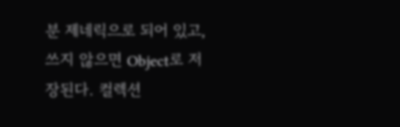분 제네릭으로 되어 있고, 쓰지 않으면 Object로 저장된다. 컬렉션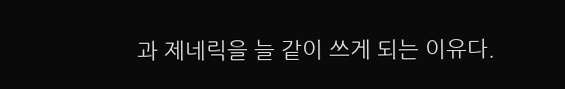과 제네릭을 늘 같이 쓰게 되는 이유다.